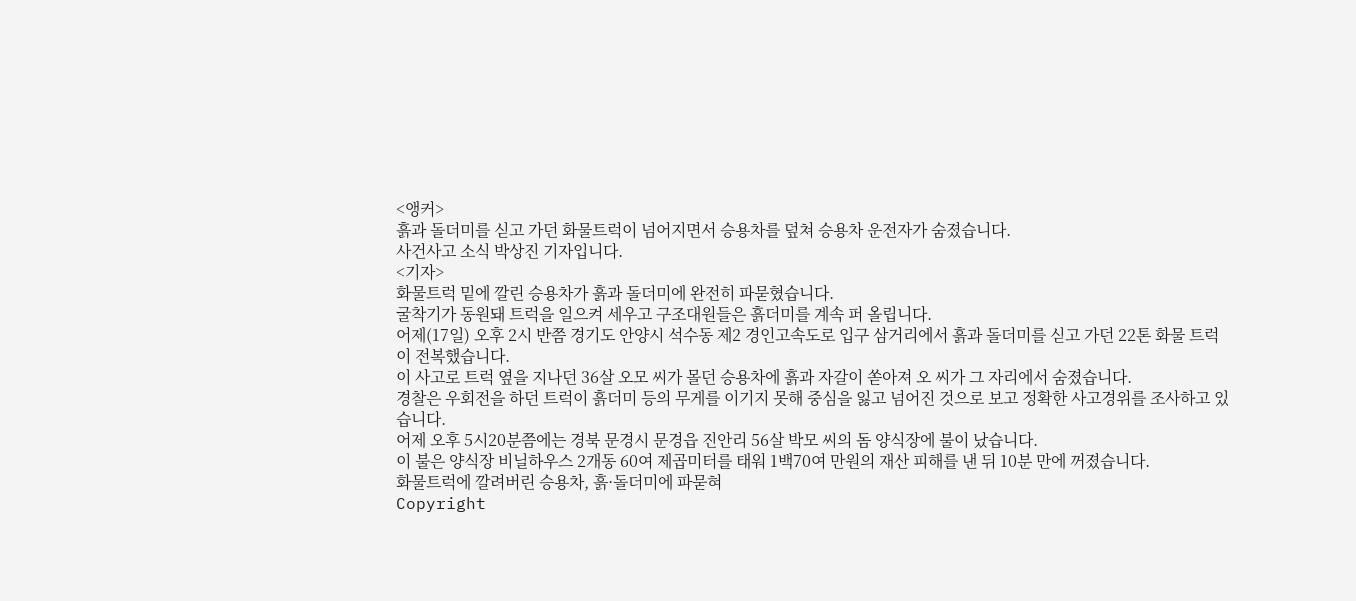<앵커>
흙과 돌더미를 싣고 가던 화물트럭이 넘어지면서 승용차를 덮쳐 승용차 운전자가 숨졌습니다.
사건사고 소식 박상진 기자입니다.
<기자>
화물트럭 밑에 깔린 승용차가 흙과 돌더미에 완전히 파묻혔습니다.
굴착기가 동원돼 트럭을 일으켜 세우고 구조대원들은 흙더미를 계속 퍼 올립니다.
어제(17일) 오후 2시 반쯤 경기도 안양시 석수동 제2 경인고속도로 입구 삼거리에서 흙과 돌더미를 싣고 가던 22톤 화물 트럭이 전복했습니다.
이 사고로 트럭 옆을 지나던 36살 오모 씨가 몰던 승용차에 흙과 자갈이 쏟아져 오 씨가 그 자리에서 숨졌습니다.
경찰은 우회전을 하던 트럭이 흙더미 등의 무게를 이기지 못해 중심을 잃고 넘어진 것으로 보고 정확한 사고경위를 조사하고 있습니다.
어제 오후 5시20분쯤에는 경북 문경시 문경읍 진안리 56살 박모 씨의 돔 양식장에 불이 났습니다.
이 불은 양식장 비닐하우스 2개동 60여 제곱미터를 태워 1백70여 만원의 재산 피해를 낸 뒤 10분 만에 꺼졌습니다.
화물트럭에 깔려버린 승용차, 흙·돌더미에 파묻혀
Copyright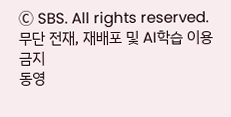Ⓒ SBS. All rights reserved. 무단 전재, 재배포 및 AI학습 이용 금지
동영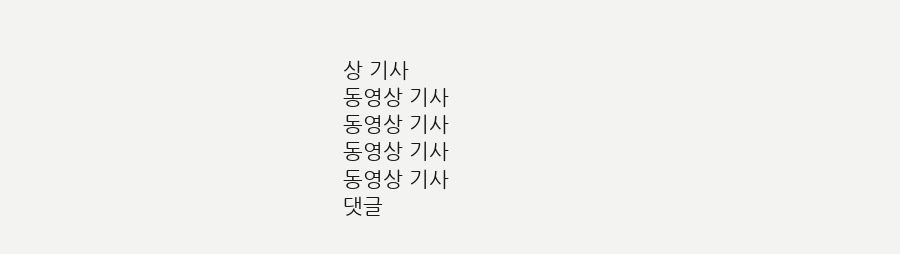상 기사
동영상 기사
동영상 기사
동영상 기사
동영상 기사
댓글